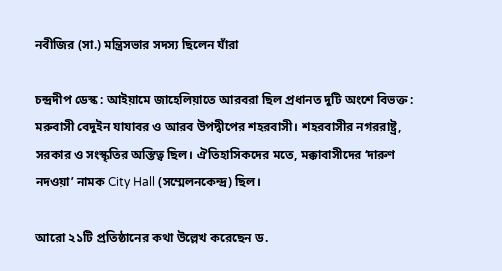নবীজির (সা.) মন্ত্রিসভার সদস্য ছিলেন যাঁরা

চন্দ্রদীপ ডেস্ক : আইয়ামে জাহেলিয়াতে আরবরা ছিল প্রধানত দুটি অংশে বিভক্ত : মরুবাসী বেদুইন যাযাবর ও আরব উপদ্বীপের শহরবাসী। শহরবাসীর নগররাষ্ট্র, সরকার ও সংস্কৃতির অস্তিত্ব ছিল। ঐতিহাসিকদের মতে, মক্কাবাসীদের ‘দারুণ নদওয়া’ নামক City Hall (সম্মেলনকেন্দ্র) ছিল।

আরো ২১টি প্রতিষ্ঠানের কথা উল্লেখ করেছেন ড.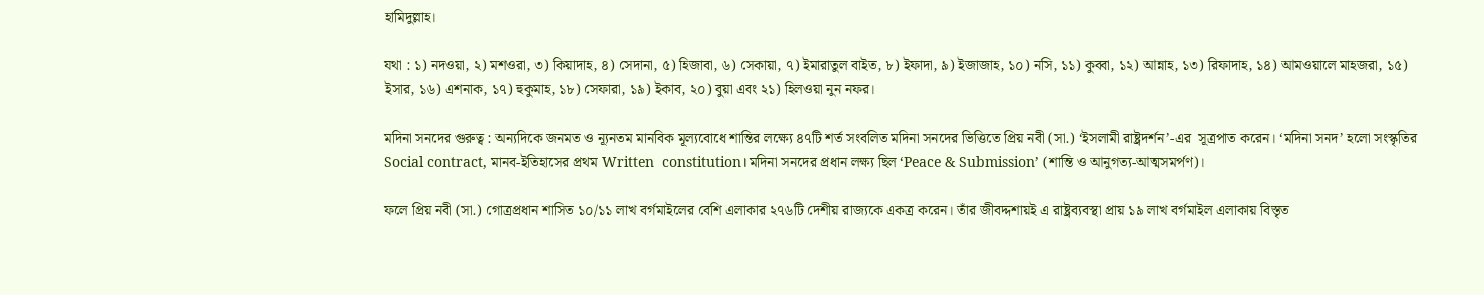হামিদুল্লাহ।

যথা : ১) নদওয়া, ২) মশওরা, ৩) কিয়াদাহ, ৪) সেদানা, ৫) হিজাবা, ৬) সেকায়া, ৭) ইমারাতুল বাইত, ৮) ইফাদা, ৯) ইজাজাহ, ১০) নসি, ১১) কুব্বা, ১২) আন্নাহ, ১৩) রিফাদাহ, ১৪) আমওয়ালে মাহজরা, ১৫) ইসার, ১৬) এশনাক, ১৭) হুকুমাহ, ১৮) সেফারা, ১৯) ইকাব, ২০) বুয়া এবং ২১) হিলওয়া নুন নফর।

মদিনা সনদের গুরুত্ব : অন্যদিকে জনমত ও ন্যূনতম মানবিক মূল্যবোধে শান্তির লক্ষ্যে ৪৭টি শর্ত সংবলিত মদিনা সনদের ভিত্তিতে প্রিয় নবী (সা.) ‘ইসলামী রাষ্ট্রদর্শন’-এর  সূত্রপাত করেন। ‘মদিনা সনদ’ হলো সংস্কৃতির Social contract, মানব-ইতিহাসের প্রথম Written  constitution। মদিনা সনদের প্রধান লক্ষ্য ছিল ‘Peace & Submission’ (শান্তি ও আনুগত্য-আত্মসমর্পণ)।

ফলে প্রিয় নবী (সা.) গোত্রপ্রধান শাসিত ১০/১১ লাখ বর্গমাইলের বেশি এলাকার ২৭৬টি দেশীয় রাজ্যকে একত্র করেন। তাঁর জীবদ্দশায়ই এ রাষ্ট্রব্যবস্থা প্রায় ১৯ লাখ বর্গমাইল এলাকায় বিস্তৃত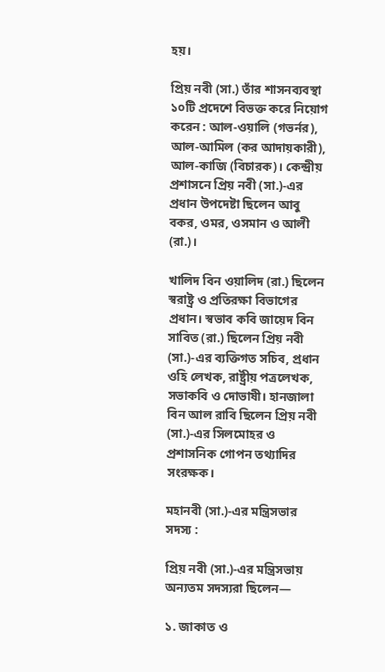হয়।

প্রিয় নবী (সা.) তাঁর শাসনব্যবস্থা ১০টি প্রদেশে বিভক্ত করে নিয়োগ করেন : আল-ওয়ালি (গভর্নর), আল-আমিল (কর আদায়কারী), আল-কাজি (বিচারক)। কেন্দ্রীয় প্রশাসনে প্রিয় নবী (সা.)-এর প্রধান উপদেষ্টা ছিলেন আবু বকর, ওমর, ওসমান ও আলী (রা.)।

খালিদ বিন ওয়ালিদ (রা.) ছিলেন স্বরাষ্ট্র ও প্রতিরক্ষা বিভাগের প্রধান। স্বভাব কবি জায়েদ বিন সাবিত (রা.) ছিলেন প্রিয় নবী (সা.)-এর ব্যক্তিগত সচিব, প্রধান ওহি লেখক, রাষ্ট্রীয় পত্রলেখক, সভাকবি ও দোভাষী। হানজালা বিন আল রাবি ছিলেন প্রিয় নবী (সা.)-এর সিলমোহর ও প্রশাসনিক গোপন তথ্যাদির সংরক্ষক।

মহানবী (সা.)-এর মন্ত্রিসভার সদস্য :

প্রিয় নবী (সা.)-এর মন্ত্রিসভায় অন্যতম সদস্যরা ছিলেন—

১. জাকাত ও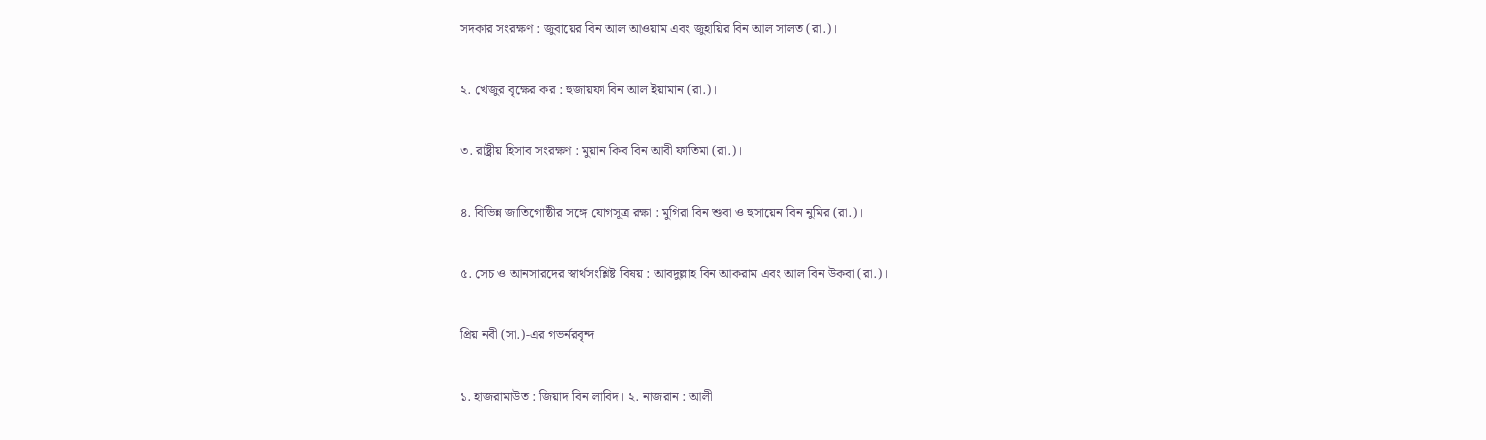সদকার সংরক্ষণ : জুবায়ের বিন আল আওয়াম এবং জুহায়ির বিন আল সালত (রা.)।

২. খেজুর বৃক্ষের কর : হুজায়ফা বিন আল ইয়ামান (রা.)।

৩. রাষ্ট্রীয় হিসাব সংরক্ষণ : মুয়ান কিব বিন আবী ফাতিমা (রা.)।

৪. বিভিন্ন জাতিগোষ্ঠীর সঙ্গে যোগসূত্র রক্ষা : মুগিরা বিন শুবা ও হুসায়েন বিন নুমির (রা.)।

৫. সেচ ও আনসারদের স্বার্থসংশ্লিষ্ট বিষয় : আবদুল্লাহ বিন আকরাম এবং আল বিন উকবা (রা.)।

প্রিয় নবী (সা.)-এর গভর্নরবৃন্দ

১. হাজরামাউত : জিয়াদ বিন লাবিদ। ২. নাজরান : আলী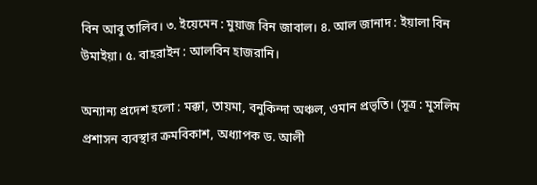বিন আবু তালিব। ৩. ইয়েমেন : মুয়াজ বিন জাবাল। ৪. আল জানাদ : ইয়ালা বিন উমাইয়া। ৫. বাহরাইন : আলবিন হাজরানি।

অন্যান্য প্রদেশ হলো : মক্কা, তায়মা, বনুকিন্দা অঞ্চল, ওমান প্রভৃতি। (সূত্র : মুসলিম প্রশাসন ব্যবস্থার ক্রমবিকাশ, অধ্যাপক ড. আলী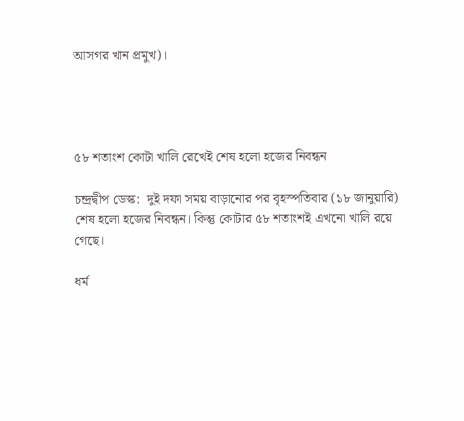আসগর খান প্রমুখ)।




৫৮ শতাংশ কোটা খালি রেখেই শেষ হলো হজের নিবন্ধন

চন্দ্রদ্বীপ ডেস্ক:  দুই দফা সময় বাড়ানোর পর বৃহস্পতিবার (১৮ জানুয়ারি) শেষ হলো হজের নিবন্ধন। কিন্তু কোটার ৫৮ শতাংশই এখনো খালি রয়ে গেছে।

ধর্ম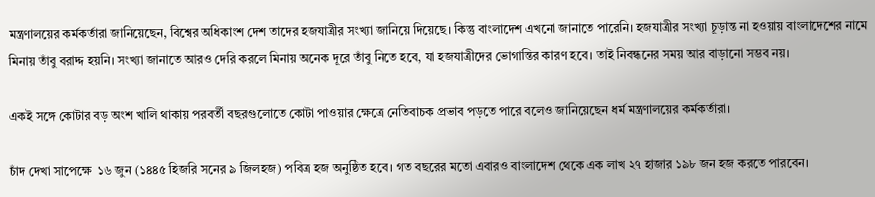মন্ত্রণালয়ের কর্মকর্তারা জানিয়েছেন, বিশ্বের অধিকাংশ দেশ তাদের হজযাত্রীর সংখ্যা জানিয়ে দিয়েছে। কিন্তু বাংলাদেশ এখনো জানাতে পারেনি। হজযাত্রীর সংখ্যা চূড়ান্ত না হওয়ায় বাংলাদেশের নামে মিনায় তাঁবু বরাদ্দ হয়নি। সংখ্যা জানাতে আরও দেরি করলে মিনায় অনেক দূরে তাঁবু নিতে হবে, যা হজযাত্রীদের ভোগান্তির কারণ হবে। তাই নিবন্ধনের সময় আর বাড়ানো সম্ভব নয়।

একই সঙ্গে কোটার বড় অংশ খালি থাকায় পরবর্তী বছরগুলোতে কোটা পাওয়ার ক্ষেত্রে নেতিবাচক প্রভাব পড়তে পারে বলেও জানিয়েছেন ধর্ম মন্ত্রণালয়ের কর্মকর্তারা।

চাঁদ দেখা সাপেক্ষে  ১৬ জুন (১৪৪৫ হিজরি সনের ৯ জিলহজ) পবিত্র হজ অনুষ্ঠিত হবে। গত বছরের মতো এবারও বাংলাদেশ থেকে এক লাখ ২৭ হাজার ১৯৮ জন হজ করতে পারবেন।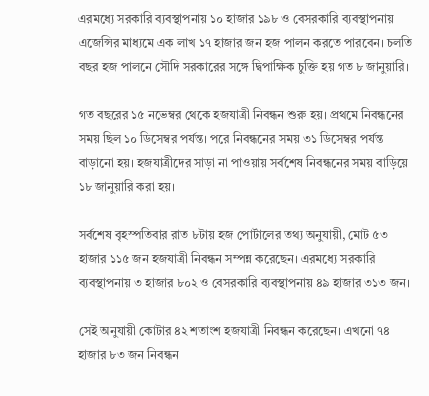এরমধ্যে সরকারি ব্যবস্থাপনায় ১০ হাজার ১৯৮ ও বেসরকারি ব্যবস্থাপনায় এজেন্সির মাধ্যমে এক লাখ ১৭ হাজার জন হজ পালন করতে পারবেন। চলতি বছর হজ পালনে সৌদি সরকারের সঙ্গে দ্বিপাক্ষিক চুক্তি হয় গত ৮ জানুয়ারি।

গত বছরের ১৫ নভেম্বর থেকে হজযাত্রী নিবন্ধন শুরু হয়। প্রথমে নিবন্ধনের সময় ছিল ১০ ডিসেম্বর পর্যন্ত। পরে নিবন্ধনের সময় ৩১ ডিসেম্বর পর্যন্ত বাড়ানো হয়। হজযাত্রীদের সাড়া না পাওয়ায় সর্বশেষ নিবন্ধনের সময় বাড়িয়ে ১৮ জানুয়ারি করা হয়।

সর্বশেষ বৃহস্পতিবার রাত ৮টায় হজ পোর্টালের তথ্য অনুযায়ী, মোট ৫৩ হাজার ১১৫ জন হজযাত্রী নিবন্ধন সম্পন্ন করেছেন। এরমধ্যে সরকারি ব্যবস্থাপনায় ৩ হাজার ৮০২ ও বেসরকারি ব্যবস্থাপনায় ৪৯ হাজার ৩১৩ জন।

সেই অনুযায়ী কোটার ৪২ শতাংশ হজযাত্রী নিবন্ধন করেছেন। এখনো ৭৪ হাজার ৮৩ জন নিবন্ধন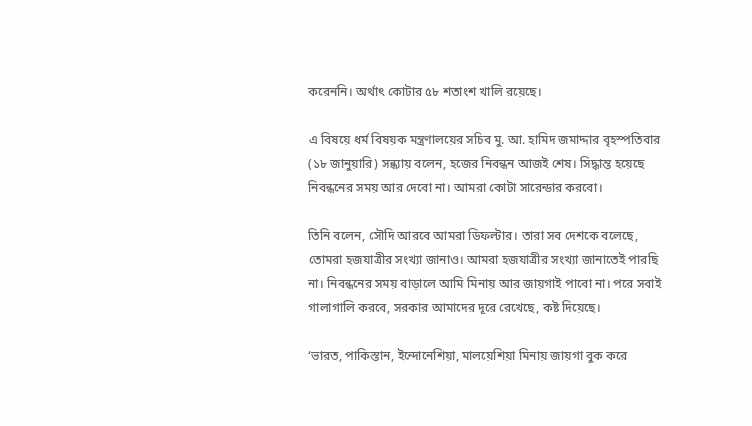করেননি। অর্থাৎ কোটার ৫৮ শতাংশ খালি রয়েছে।

এ বিষয়ে ধর্ম বিষয়ক মন্ত্রণালয়ের সচিব মু. আ. হামিদ জমাদ্দার বৃহস্পতিবার (১৮ জানুয়ারি) সন্ধ্যায় বলেন, হজের নিবন্ধন আজই শেষ। সিদ্ধান্ত হয়েছে নিবন্ধনের সময় আর দেবো না। আমরা কোটা সারেন্ডার করবো।

তিনি বলেন, সৌদি আরবে আমরা ডিফল্টার। তারা সব দেশকে বলেছে, তোমরা হজযাত্রীর সংখ্যা জানাও। আমরা হজযাত্রীর সংখ্যা জানাতেই পারছি না। নিবন্ধনের সময় বাড়ালে আমি মিনায় আর জায়গাই পাবো না। পরে সবাই গালাগালি করবে, সরকার আমাদের দূরে রেখেছে, কষ্ট দিয়েছে।

‘ভারত, পাকিস্তান, ইন্দোনেশিয়া, মালয়েশিয়া মিনায় জায়গা বুক করে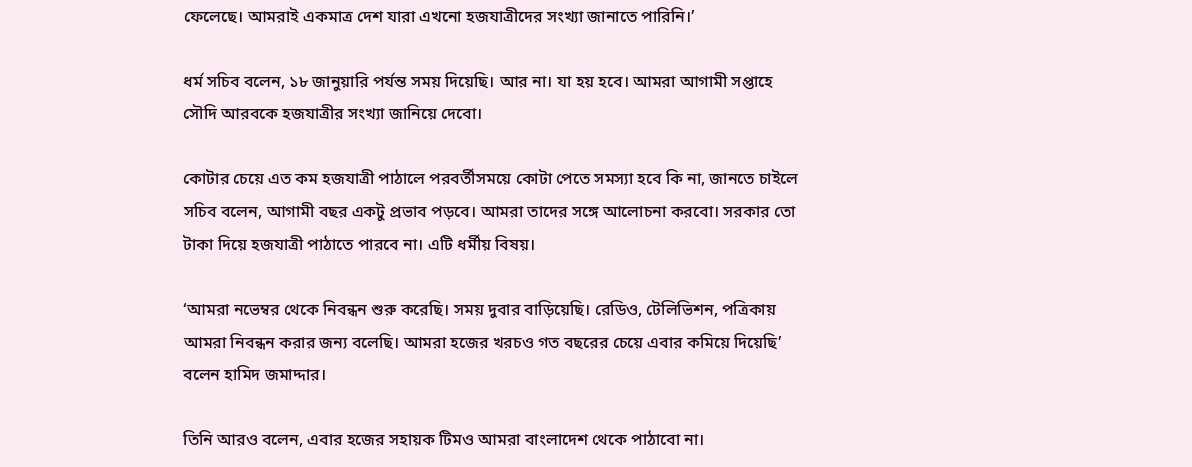ফেলেছে। আমরাই একমাত্র দেশ যারা এখনো হজযাত্রীদের সংখ্যা জানাতে পারিনি।’

ধর্ম সচিব বলেন, ১৮ জানুয়ারি পর্যন্ত সময় দিয়েছি। আর না। যা হয় হবে। আমরা আগামী সপ্তাহে সৌদি আরবকে হজযাত্রীর সংখ্যা জানিয়ে দেবো।

কোটার চেয়ে এত কম হজযাত্রী পাঠালে পরবর্তীসময়ে কোটা পেতে সমস্যা হবে কি না, জানতে চাইলে সচিব বলেন, আগামী বছর একটু প্রভাব পড়বে। আমরা তাদের সঙ্গে আলোচনা করবো। সরকার তো টাকা দিয়ে হজযাত্রী পাঠাতে পারবে না। এটি ধর্মীয় বিষয়।

‘আমরা নভেম্বর থেকে নিবন্ধন শুরু করেছি। সময় দুবার বাড়িয়েছি। রেডিও, টেলিভিশন, পত্রিকায় আমরা নিবন্ধন করার জন্য বলেছি। আমরা হজের খরচও গত বছরের চেয়ে এবার কমিয়ে দিয়েছি’ বলেন হামিদ জমাদ্দার।

তিনি আরও বলেন, এবার হজের সহায়ক টিমও আমরা বাংলাদেশ থেকে পাঠাবো না।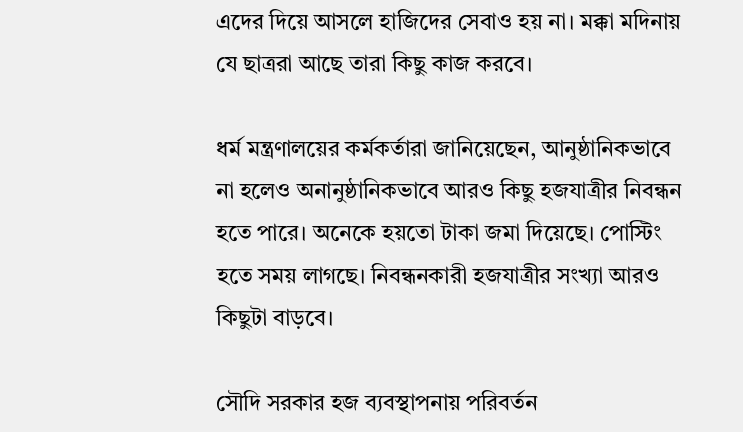এদের দিয়ে আসলে হাজিদের সেবাও হয় না। মক্কা মদিনায় যে ছাত্ররা আছে তারা কিছু কাজ করবে।

ধর্ম মন্ত্রণালয়ের কর্মকর্তারা জানিয়েছেন, আনুষ্ঠানিকভাবে না হলেও অনানুষ্ঠানিকভাবে আরও কিছু হজযাত্রীর নিবন্ধন হতে পারে। অনেকে হয়তো টাকা জমা দিয়েছে। পোস্টিং হতে সময় লাগছে। নিবন্ধনকারী হজযাত্রীর সংখ্যা আরও কিছুটা বাড়বে।

সৌদি সরকার হজ ব্যবস্থাপনায় পরিবর্তন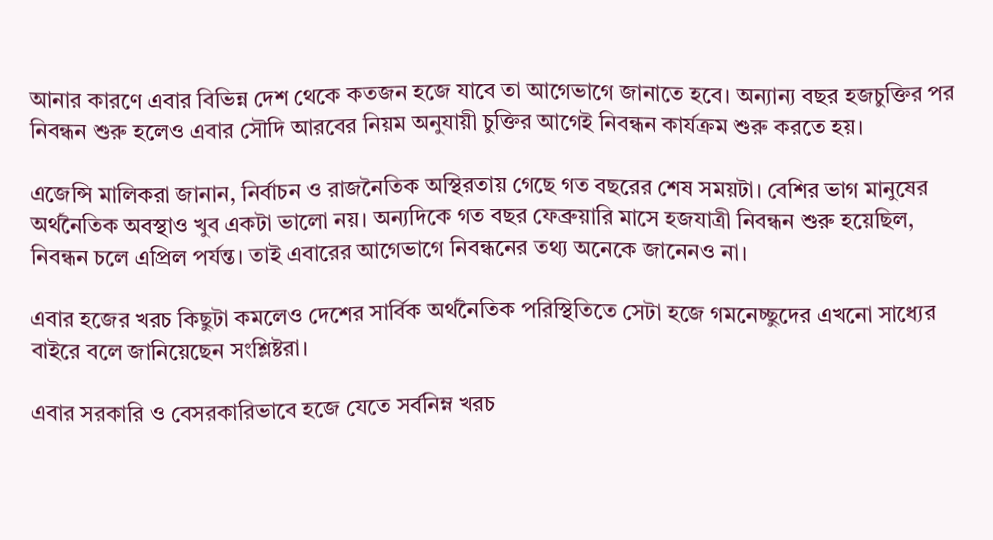আনার কারণে এবার বিভিন্ন দেশ থেকে কতজন হজে যাবে তা আগেভাগে জানাতে হবে। অন্যান্য বছর হজচুক্তির পর নিবন্ধন শুরু হলেও এবার সৌদি আরবের নিয়ম অনুযায়ী চুক্তির আগেই নিবন্ধন কার্যক্রম শুরু করতে হয়।

এজেন্সি মালিকরা জানান, নির্বাচন ও রাজনৈতিক অস্থিরতায় গেছে গত বছরের শেষ সময়টা। বেশির ভাগ মানুষের অর্থনৈতিক অবস্থাও খুব একটা ভালো নয়। অন্যদিকে গত বছর ফেব্রুয়ারি মাসে হজযাত্রী নিবন্ধন শুরু হয়েছিল, নিবন্ধন চলে এপ্রিল পর্যন্ত। তাই এবারের আগেভাগে নিবন্ধনের তথ্য অনেকে জানেনও না।

এবার হজের খরচ কিছুটা কমলেও দেশের সার্বিক অর্থনৈতিক পরিস্থিতিতে সেটা হজে গমনেচ্ছুদের এখনো সাধ্যের বাইরে বলে জানিয়েছেন সংশ্লিষ্টরা।

এবার সরকারি ও বেসরকারিভাবে হজে যেতে সর্বনিম্ন খরচ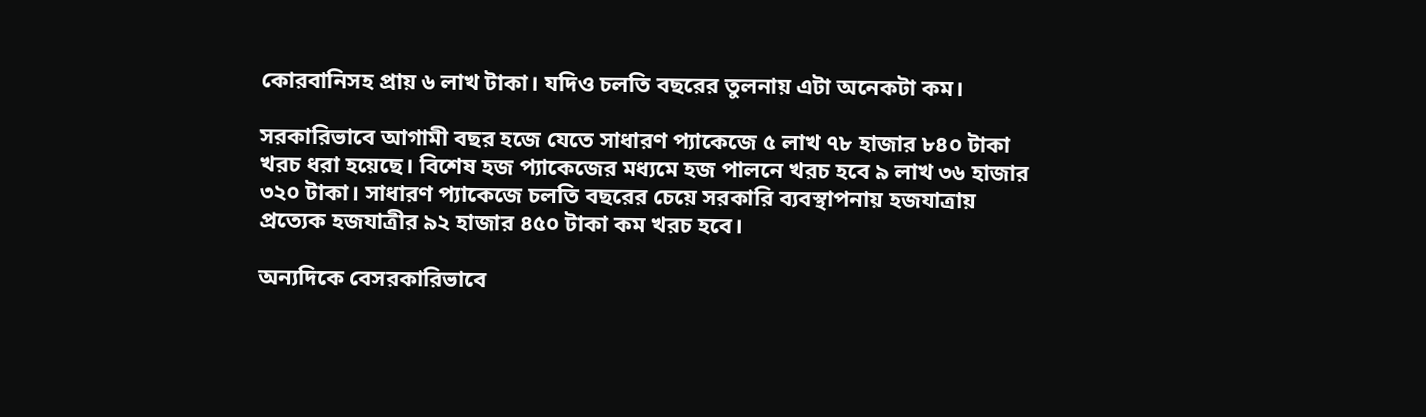কোরবানিসহ প্রায় ৬ লাখ টাকা। যদিও চলতি বছরের তুলনায় এটা অনেকটা কম।

সরকারিভাবে আগামী বছর হজে যেতে সাধারণ প্যাকেজে ৫ লাখ ৭৮ হাজার ৮৪০ টাকা খরচ ধরা হয়েছে। বিশেষ হজ প্যাকেজের মধ্যমে হজ পালনে খরচ হবে ৯ লাখ ৩৬ হাজার ৩২০ টাকা। সাধারণ প্যাকেজে চলতি বছরের চেয়ে সরকারি ব্যবস্থাপনায় হজযাত্রায় প্রত্যেক হজযাত্রীর ৯২ হাজার ৪৫০ টাকা কম খরচ হবে।

অন্যদিকে বেসরকারিভাবে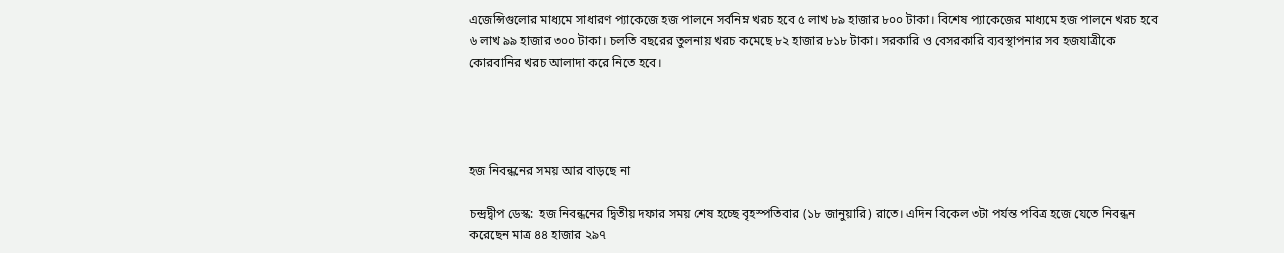এজেন্সিগুলোর মাধ্যমে সাধারণ প্যাকেজে হজ পালনে সর্বনিম্ন খরচ হবে ৫ লাখ ৮৯ হাজার ৮০০ টাকা। বিশেষ প্যাকেজের মাধ্যমে হজ পালনে খরচ হবে ৬ লাখ ৯৯ হাজার ৩০০ টাকা। চলতি বছরের তুলনায় খরচ কমেছে ৮২ হাজার ৮১৮ টাকা। সরকারি ও বেসরকারি ব্যবস্থাপনার সব হজযাত্রীকে কোরবানির খরচ আলাদা করে নিতে হবে।




হজ নিবন্ধনের সময় আর বাড়ছে না

চন্দ্রদ্বীপ ডেস্ক:  হজ নিবন্ধনের দ্বিতীয় দফার সময় শেষ হচ্ছে বৃহস্পতিবার (১৮ জানুয়ারি) রাতে। এদিন বিকেল ৩টা পর্যন্ত পবিত্র হজে যেতে নিবন্ধন করেছেন মাত্র ৪৪ হাজার ২৯৭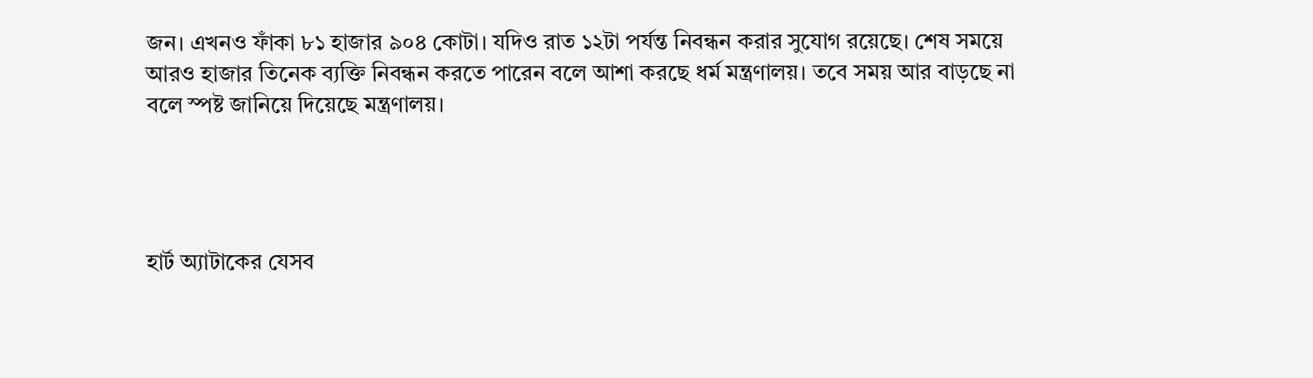জন। এখনও ফাঁকা ৮১ হাজার ৯০৪ কোটা। যদিও রাত ১২টা পর্যন্ত নিবন্ধন করার সুযোগ রয়েছে। শেষ সময়ে আরও হাজার তিনেক ব্যক্তি নিবন্ধন করতে পারেন বলে আশা করছে ধর্ম মন্ত্রণালয়। তবে সময় আর বাড়ছে না বলে স্পষ্ট জানিয়ে দিয়েছে মন্ত্রণালয়।




হার্ট অ্যাটাকের যেসব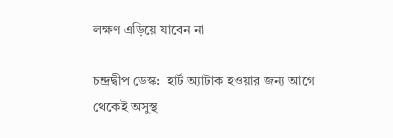লক্ষণ এড়িয়ে যাবেন না

চন্দ্রদ্বীপ ডেস্ক:  হার্ট অ্যাটাক হওয়ার জন্য আগে থেকেই অসুস্থ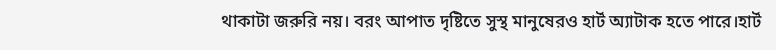থাকাটা জরুরি নয়। বরং আপাত দৃষ্টিতে সুস্থ মানুষেরও হার্ট অ্যাটাক হতে পারে।হার্ট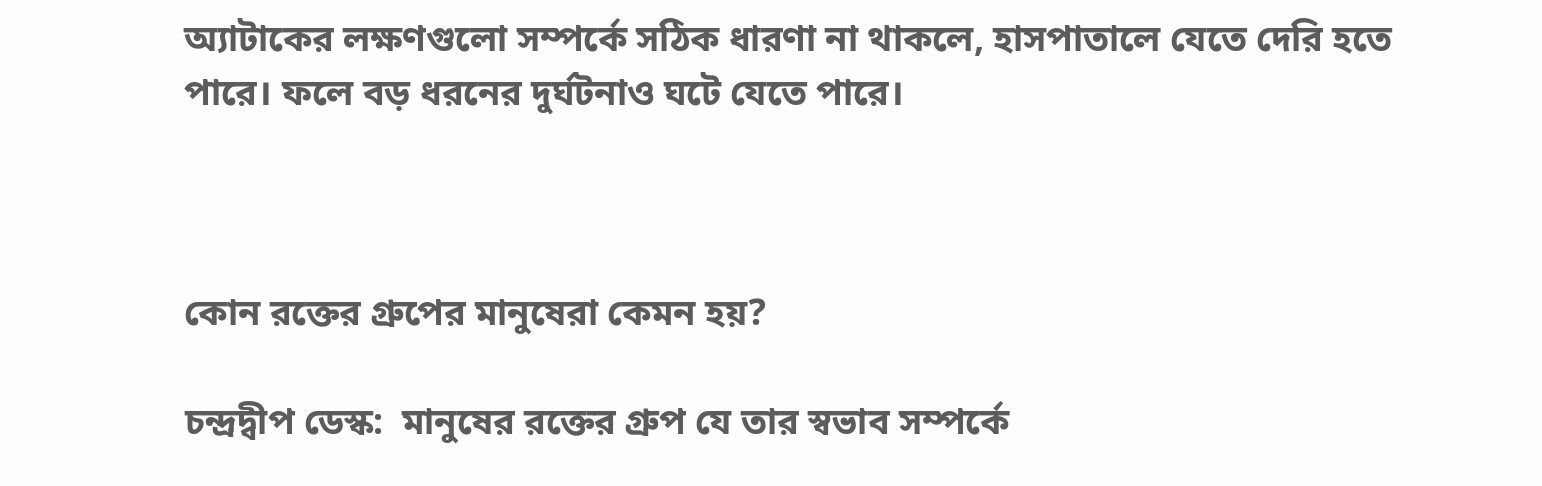অ্যাটাকের লক্ষণগুলো সম্পর্কে সঠিক ধারণা না থাকলে, হাসপাতালে যেতে দেরি হতে পারে। ফলে বড় ধরনের দুর্ঘটনাও ঘটে যেতে পারে।



কোন রক্তের গ্রুপের মানুষেরা কেমন হয়?

চন্দ্রদ্বীপ ডেস্ক:  মানুষের রক্তের গ্রুপ যে তার স্বভাব সম্পর্কে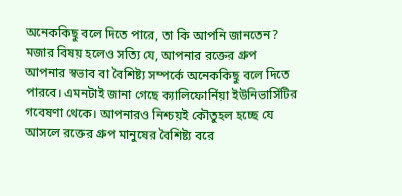অনেককিছু বলে দিতে পারে, তা কি আপনি জানতেন? মজার বিষয় হলেও সত্যি যে, আপনার রক্তের গ্রুপ আপনার স্বভাব বা বৈশিষ্ট্য সম্পর্কে অনেককিছু বলে দিতে পারবে। এমনটাই জানা গেছে ক্যালিফোর্নিয়া ইউনিভার্সিটির গবেষণা থেকে। আপনারও নিশ্চয়ই কৌতুহল হচ্ছে যে আসলে রক্তের গ্রুপ মানুষের বৈশিষ্ট্য বরে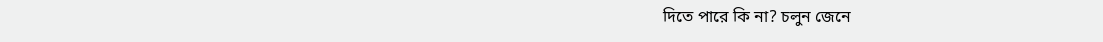দিতে পারে কি না? চলুন জেনে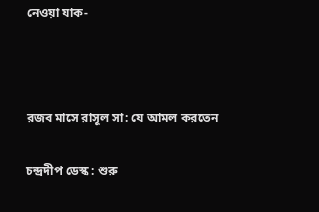নেওয়া যাক-



রজব মাসে রাসূল সা: যে আমল করতেন

চন্দ্রদীপ ডেস্ক : শুরু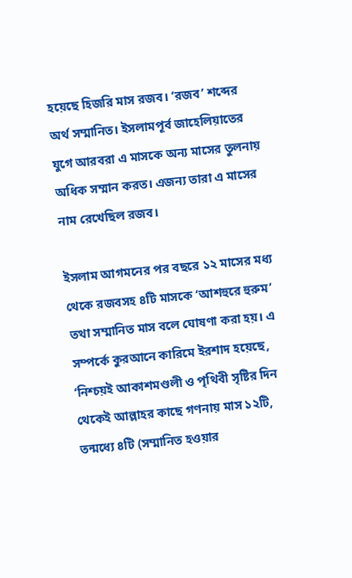হয়েছে হিজরি মাস রজব। ‘রজব’ শব্দের অর্থ সম্মানিত। ইসলামপূর্ব জাহেলিয়াতের যুগে আরবরা এ মাসকে অন্য মাসের তুলনায় অধিক সম্মান করত। এজন্য তারা এ মাসের নাম রেখেছিল রজব।

ইসলাম আগমনের পর বছরে ১২ মাসের মধ্য থেকে রজবসহ ৪টি মাসকে ‘আশহুরে হুরুম’ তথা সম্মানিত মাস বলে ঘোষণা করা হয়। এ সম্পর্কে কুরআনে কারিমে ইরশাদ হয়েছে, ‘নিশ্চয়ই আকাশমণ্ডলী ও পৃথিবী সৃষ্টির দিন থেকেই আল্লাহর কাছে গণনায় মাস ১২টি, তন্মধ্যে ৪টি (সম্মানিত হওয়ার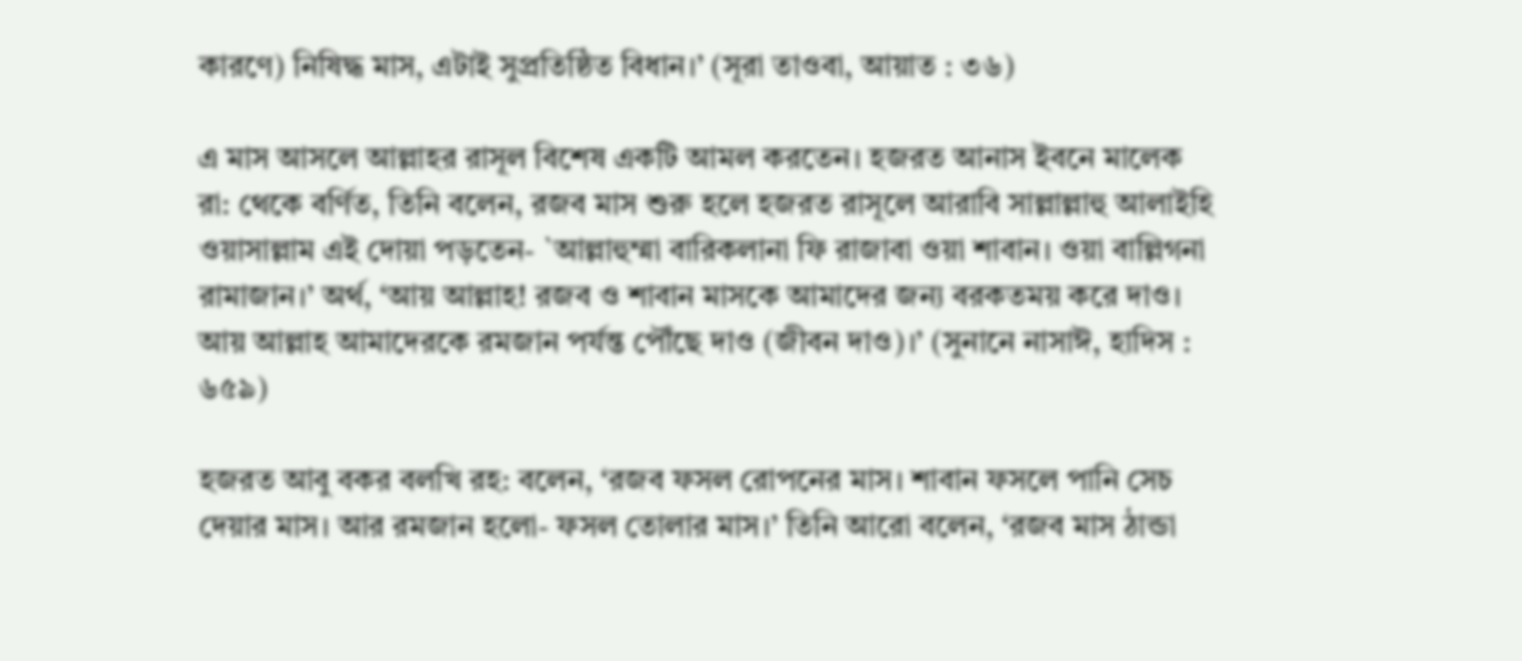কারণে) নিষিদ্ধ মাস, এটাই সুপ্রতিষ্ঠিত বিধান।’ (সূরা তাওবা, আয়াত : ৩৬)

এ মাস আসলে আল্লাহর রাসূল বিশেষ একটি আমল করতেন। হজরত আনাস ইবনে মালেক রা: থেকে বর্ণিত, তিনি বলেন, রজব মাস শুরু হলে হজরত রাসূলে আরাবি সাল্লাল্লাহু আলাইহি ওয়াসাল্লাম এই দোয়া পড়তেন- `আল্লাহুম্মা বারিকলানা ফি রাজাবা ওয়া শাবান। ওয়া বাল্লিগনা রামাজান।’ অর্থ, ‘আয় আল্লাহ! রজব ও শাবান মাসকে আমাদের জন্য বরকতময় করে দাও। আয় আল্লাহ আমাদেরকে রমজান পর্যন্ত পৌঁছে দাও (জীবন দাও)।’ (সুনানে নাসাঈ, হাদিস : ৬৫৯)

হজরত আবু বকর বলখি রহ: বলেন, ‘রজব ফসল রোপনের মাস। শাবান ফসলে পানি সেচ দেয়ার মাস। আর রমজান হলো- ফসল তোলার মাস।’ তিনি আরো বলেন, ‘রজব মাস ঠান্ডা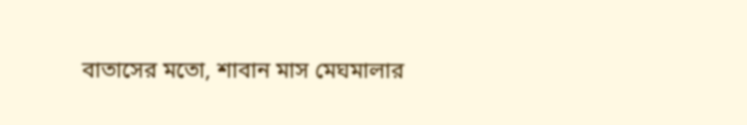বাতাসের মতো, শাবান মাস মেঘমালার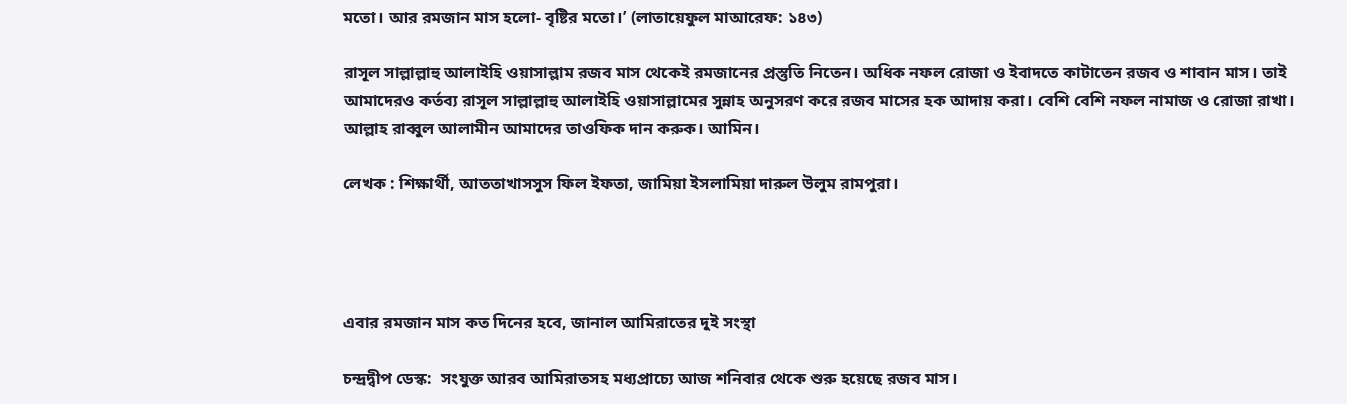মতো। আর রমজান মাস হলো- বৃষ্টির মতো।’ (লাতায়েফুল মাআরেফ: ১৪৩)

রাসূল সাল্লাল্লাহু আলাইহি ওয়াসাল্লাম রজব মাস থেকেই রমজানের প্রস্তুতি নিতেন। অধিক নফল রোজা ও ইবাদতে কাটাতেন রজব ও শাবান মাস। তাই আমাদেরও কর্তব্য রাসূল সাল্লাল্লাহু আলাইহি ওয়াসাল্লামের সুন্নাহ অনুসরণ করে রজব মাসের হক আদায় করা। বেশি বেশি নফল নামাজ ও রোজা রাখা। আল্লাহ রাব্বুল আলামীন আমাদের তাওফিক দান করুক। আমিন।

লেখক : শিক্ষার্থী, আততাখাসসুস ফিল ইফতা, জামিয়া ইসলামিয়া দারুল উলুম রামপুরা।




এবার রমজান মাস কত দিনের হবে, জানাল আমিরাতের দুই সংস্থা

চন্দ্রদ্বীপ ডেস্ক:  সংযুক্ত আরব আমিরাতসহ মধ্যপ্রাচ্যে আজ শনিবার থেকে শুরু হয়েছে রজব মাস।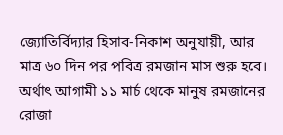জ্যোতির্বিদ্যার হিসাব-নিকাশ অনুযায়ী, আর মাত্র ৬০ দিন পর পবিত্র রমজান মাস শুরু হবে। অর্থাৎ আগামী ১১ মার্চ থেকে মানুষ রমজানের রোজা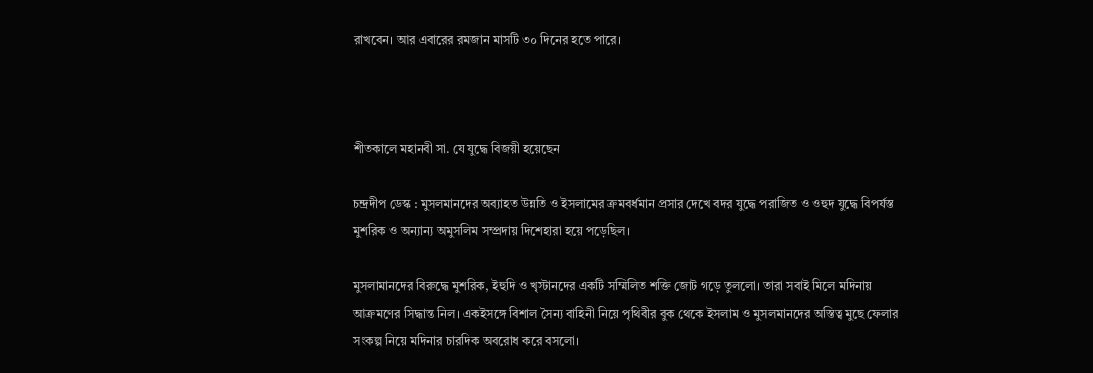রাখবেন। আর এবারের রমজান মাসটি ৩০ দিনের হতে পারে।



শীতকালে মহানবী সা. যে ‍যুদ্ধে বিজয়ী হয়েছেন

চন্দ্রদীপ ডেস্ক : মুসলমানদের অব্যাহত উন্নতি ও ইসলামের ক্রমবর্ধমান প্রসার দেখে বদর যুদ্ধে পরাজিত ও ওহুদ যুদ্ধে বিপর্যস্ত মুশরিক ও অন্যান্য অমুসলিম সম্প্রদায় দিশেহারা হয়ে পড়েছিল।

মুসলামানদের বিরুদ্ধে মুশরিক, ইহুদি ও খৃস্টানদের একটি সম্মিলিত শক্তি জোট গড়ে তুললো। তারা সবাই মিলে মদিনায় আক্রমণের সিদ্ধান্ত নিল। একইসঙ্গে বিশাল সৈন্য বাহিনী নিয়ে পৃথিবীর বুক থেকে ইসলাম ও মুসলমানদের অস্তিত্ব মুছে ফেলার সংকল্প নিয়ে মদিনার চারদিক অবরোধ করে বসলো।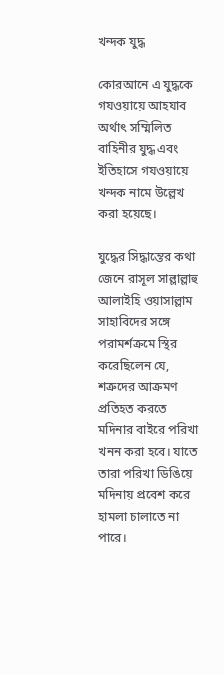খন্দক যুদ্ধ

কোরআনে এ যুদ্ধকে গযওয়ায়ে আহযাব অর্থাৎ সম্মিলিত বাহিনীর যুদ্ধ এবং ইতিহাসে গযওয়ায়ে খন্দক নামে উল্লেখ করা হয়েছে।

যুদ্ধের সিদ্ধান্তের কথা জেনে রাসূল সাল্লাল্লাহু আলাইহি ওয়াসাল্লাম সাহাবিদের সঙ্গে পরামর্শক্রমে স্থির করেছিলেন যে, শত্রুদের আক্রমণ প্রতিহত করতে মদিনার বাইরে পরিখা খনন করা হবে। যাতে তারা পরিখা ডিঙিয়ে মদিনায় প্রবেশ করে হামলা চালাতে না পারে।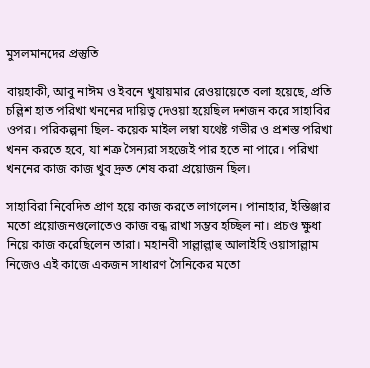মুসলমানদের প্রস্তুতি

বায়হাকী, আবু নাঈম ও ইবনে খুযায়মার রেওয়ায়েতে বলা হয়েছে, প্রতি চল্লিশ হাত পরিখা খননের দায়িত্ব দেওয়া হয়েছিল দশজন করে সাহাবির ওপর। পরিকল্পনা ছিল- কয়েক মাইল লম্বা যথেষ্ট গভীর ও প্রশস্ত পরিখা খনন করতে হবে, যা শত্রু সৈন্যরা সহজেই পার হতে না পারে। পরিখা খননের কাজ কাজ খুব দ্রুত শেষ করা প্রয়োজন ছিল।

সাহাবিরা নিবেদিত প্রাণ হয়ে কাজ করতে লাগলেন। পানাহার, ইস্তিঞ্জার মতো প্রয়োজনগুলোতেও কাজ বন্ধ রাখা সম্ভব হচ্ছিল না। প্রচণ্ড ক্ষুধা নিয়ে কাজ করেছিলেন তারা। মহানবী সাল্লাল্লাহু আলাইহি ওয়াসাল্লাম নিজেও এই কাজে একজন সাধারণ সৈনিকের মতো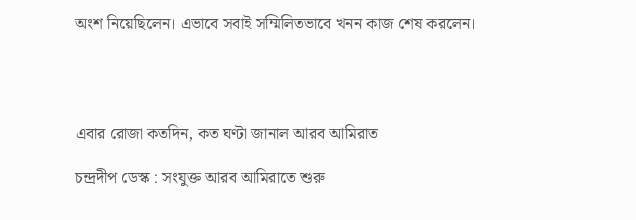অংশ নিয়েছিলেন। এভাবে সবাই সম্মিলিতভাবে খনন কাজ শেষ করলেন।




এবার রোজা কতদিন, কত ঘণ্টা জানাল আরব আমিরাত

চন্দ্রদীপ ডেস্ক : সংযুক্ত আরব আমিরাতে শুরু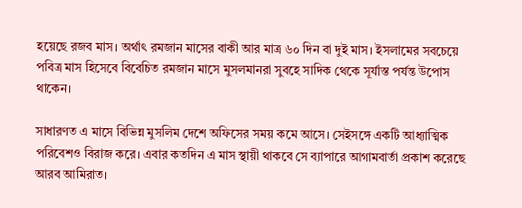হয়েছে রজব মাস। অর্থাৎ রমজান মাসের বাকী আর মাত্র ৬০ দিন বা দুই মাস। ইসলামের সবচেয়ে পবিত্র মাস হিসেবে বিবেচিত রমজান মাসে মুসলমানরা সুবহে সাদিক থেকে সূর্যাস্ত পর্যন্ত উপোস থাকেন।

সাধারণত এ মাসে বিভিন্ন মুসলিম দেশে অফিসের সময় কমে আসে। সেইসঙ্গে একটি আধ্যাত্মিক পরিবেশও বিরাজ করে। এবার কতদিন এ মাস স্থায়ী থাকবে সে ব্যাপারে আগামবার্তা প্রকাশ করেছে আরব আমিরাত।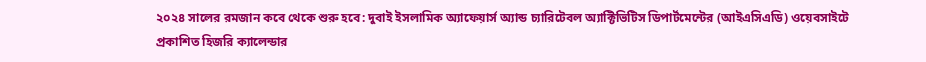২০২৪ সালের রমজান কবে থেকে শুরু হবে: দুবাই ইসলামিক অ্যাফেয়ার্স অ্যান্ড চ্যারিটেবল অ্যাক্টিভিটিস ডিপার্টমেন্টের (আইএসিএডি) ওয়েবসাইটে প্রকাশিত হিজরি ক্যালেন্ডার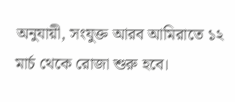অনুযায়ী, সংযুক্ত আরব আমিরাতে ১২ মার্চ থেকে রোজা শুরু হবে।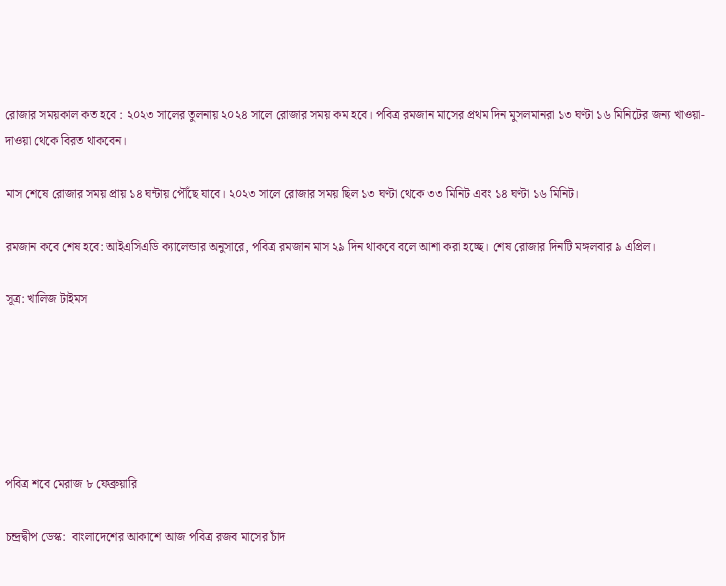রোজার সময়কাল কত হবে : ২০২৩ সালের তুলনায় ২০২৪ সালে রোজার সময় কম হবে। পবিত্র রমজান মাসের প্রথম দিন মুসলমানরা ১৩ ঘণ্টা ১৬ মিনিটের জন্য খাওয়া-দাওয়া থেকে বিরত থাকবেন।

মাস শেষে রোজার সময় প্রায় ১৪ ঘন্টায় পৌঁছে যাবে। ২০২৩ সালে রোজার সময় ছিল ১৩ ঘণ্টা থেকে ৩৩ মিনিট এবং ১৪ ঘণ্টা ১৬ মিনিট।

রমজান কবে শেষ হবে: আইএসিএডি ক্যালেন্ডার অনুসারে, পবিত্র রমজান মাস ২৯ দিন থাকবে বলে আশা করা হচ্ছে। শেষ রোজার দিনটি মঙ্গলবার ৯ এপ্রিল।

সূত্র: খালিজ টাইমস






পবিত্র শবে মেরাজ ৮ ফেব্রুয়ারি

চন্দ্রদ্বীপ ডেস্ক:  বাংলাদেশের আকাশে আজ পবিত্র রজব মাসের চাঁদ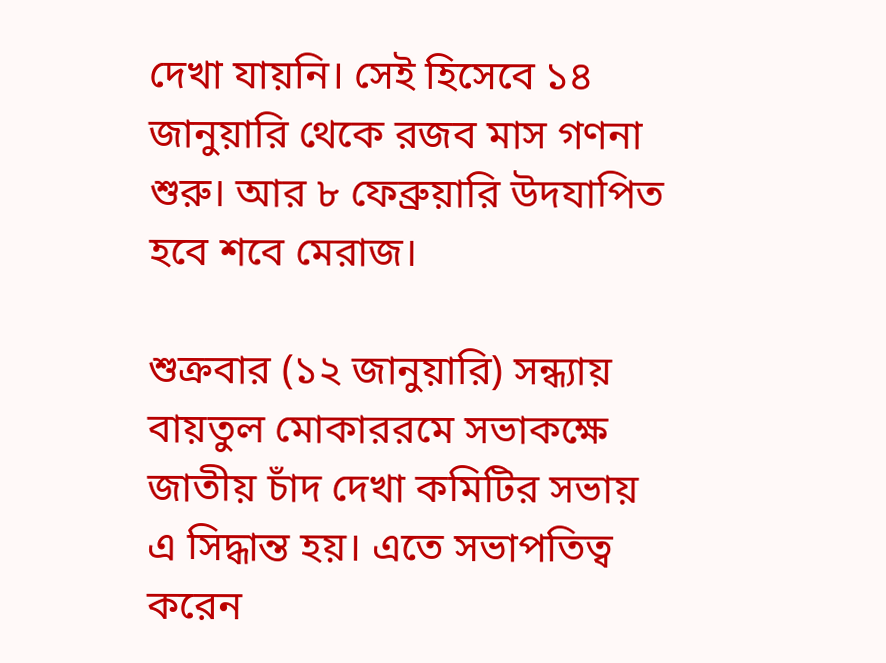দেখা যায়নি। সেই হিসেবে ১৪ জানুয়ারি থেকে রজব মাস গণনা শুরু। আর ৮ ফেব্রুয়ারি উদযাপিত হবে শবে মেরাজ।

শুক্রবার (১২ জানুয়ারি) সন্ধ্যায় বায়তুল মোকাররমে সভাকক্ষে জাতীয় চাঁদ দেখা কমিটির সভায় এ সিদ্ধান্ত হয়। এতে সভাপতিত্ব করেন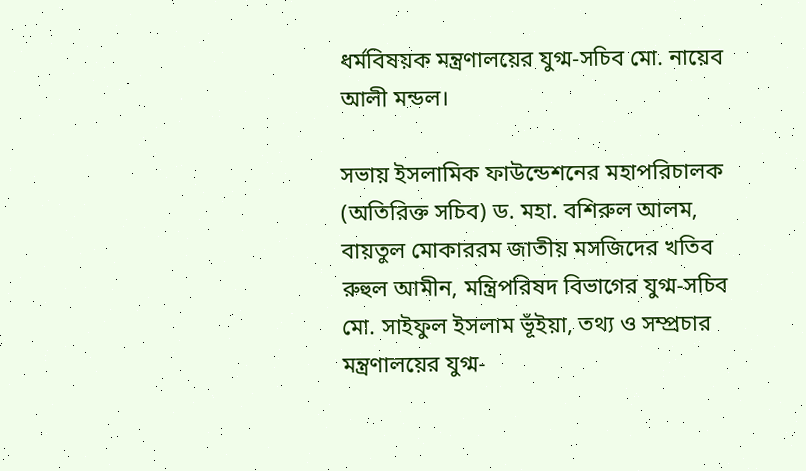ধর্মবিষয়ক মন্ত্রণালয়ের যুগ্ম-সচিব মো. নায়েব আলী মন্ডল।

সভায় ইসলামিক ফাউন্ডেশনের মহাপরিচালক (অতিরিক্ত সচিব) ড. মহা. বশিরুল আলম, বায়তুল মোকাররম জাতীয় মসজিদের খতিব রুহুল আমীন, মন্ত্রিপরিষদ বিভাগের যুগ্ম-সচিব মো. সাইফুল ইসলাম ভূঁইয়া, তথ্য ও সম্প্রচার মন্ত্রণালয়ের যুগ্ম-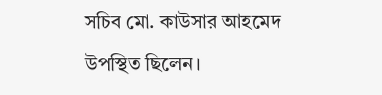সচিব মো. কাউসার আহমেদ উপস্থিত ছিলেন।